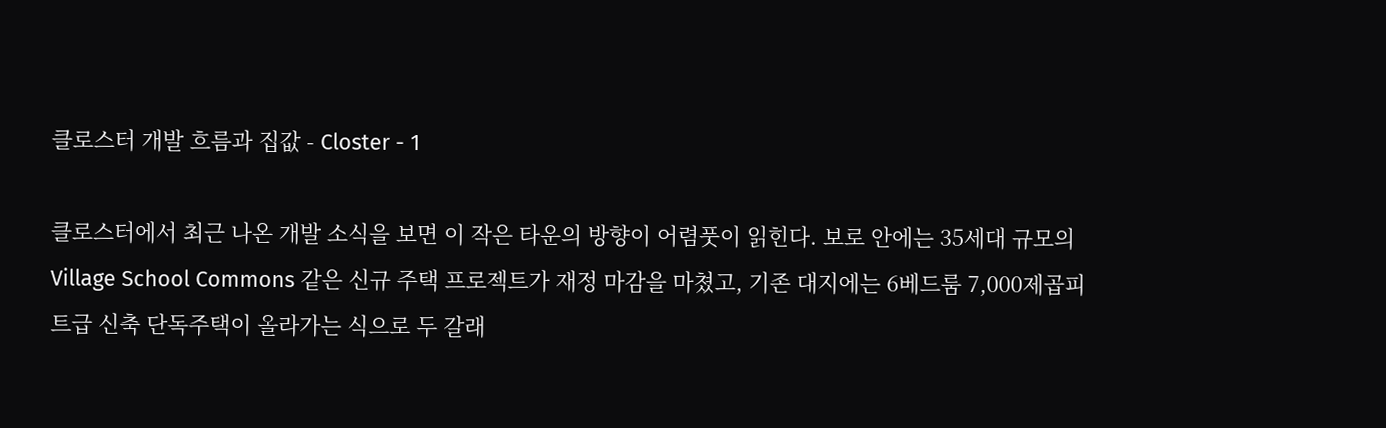클로스터 개발 흐름과 집값 - Closter - 1

클로스터에서 최근 나온 개발 소식을 보면 이 작은 타운의 방향이 어렴풋이 읽힌다. 보로 안에는 35세대 규모의 Village School Commons 같은 신규 주택 프로젝트가 재정 마감을 마쳤고, 기존 대지에는 6베드룸 7,000제곱피트급 신축 단독주택이 올라가는 식으로 두 갈래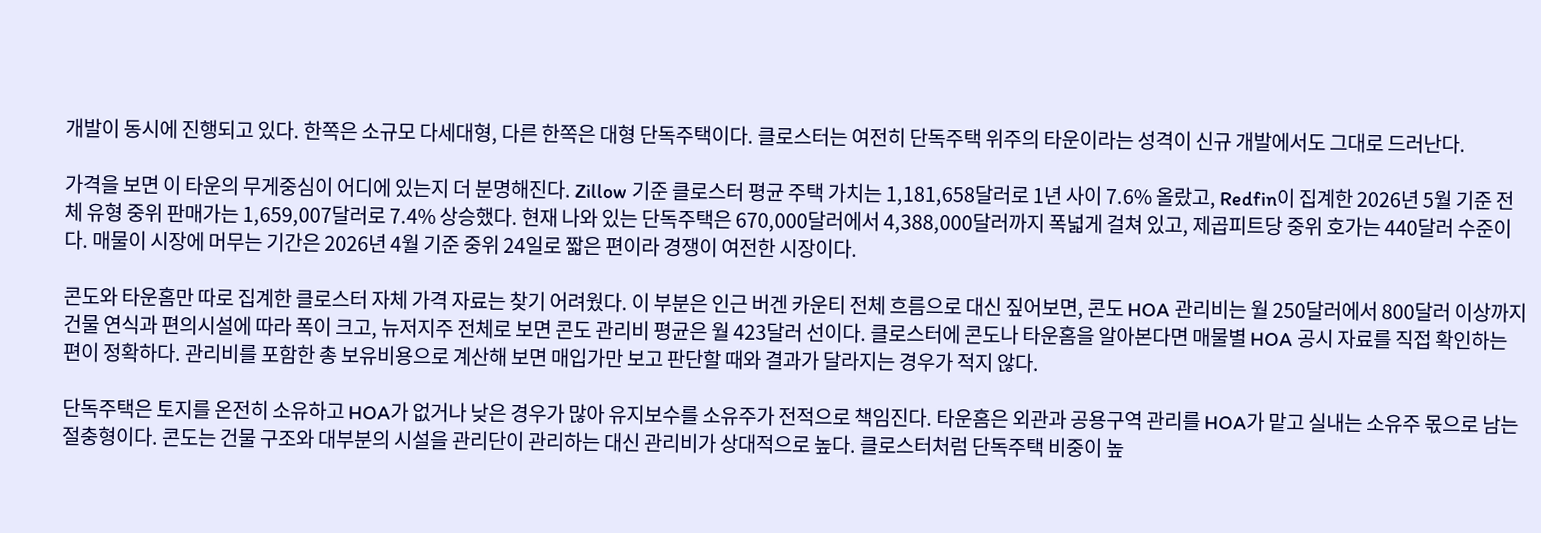개발이 동시에 진행되고 있다. 한쪽은 소규모 다세대형, 다른 한쪽은 대형 단독주택이다. 클로스터는 여전히 단독주택 위주의 타운이라는 성격이 신규 개발에서도 그대로 드러난다.

가격을 보면 이 타운의 무게중심이 어디에 있는지 더 분명해진다. Zillow 기준 클로스터 평균 주택 가치는 1,181,658달러로 1년 사이 7.6% 올랐고, Redfin이 집계한 2026년 5월 기준 전체 유형 중위 판매가는 1,659,007달러로 7.4% 상승했다. 현재 나와 있는 단독주택은 670,000달러에서 4,388,000달러까지 폭넓게 걸쳐 있고, 제곱피트당 중위 호가는 440달러 수준이다. 매물이 시장에 머무는 기간은 2026년 4월 기준 중위 24일로 짧은 편이라 경쟁이 여전한 시장이다.

콘도와 타운홈만 따로 집계한 클로스터 자체 가격 자료는 찾기 어려웠다. 이 부분은 인근 버겐 카운티 전체 흐름으로 대신 짚어보면, 콘도 HOA 관리비는 월 250달러에서 800달러 이상까지 건물 연식과 편의시설에 따라 폭이 크고, 뉴저지주 전체로 보면 콘도 관리비 평균은 월 423달러 선이다. 클로스터에 콘도나 타운홈을 알아본다면 매물별 HOA 공시 자료를 직접 확인하는 편이 정확하다. 관리비를 포함한 총 보유비용으로 계산해 보면 매입가만 보고 판단할 때와 결과가 달라지는 경우가 적지 않다.

단독주택은 토지를 온전히 소유하고 HOA가 없거나 낮은 경우가 많아 유지보수를 소유주가 전적으로 책임진다. 타운홈은 외관과 공용구역 관리를 HOA가 맡고 실내는 소유주 몫으로 남는 절충형이다. 콘도는 건물 구조와 대부분의 시설을 관리단이 관리하는 대신 관리비가 상대적으로 높다. 클로스터처럼 단독주택 비중이 높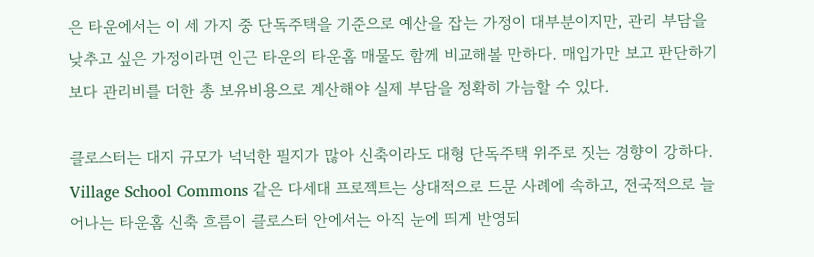은 타운에서는 이 세 가지 중 단독주택을 기준으로 예산을 잡는 가정이 대부분이지만, 관리 부담을 낮추고 싶은 가정이라면 인근 타운의 타운홈 매물도 함께 비교해볼 만하다. 매입가만 보고 판단하기보다 관리비를 더한 총 보유비용으로 계산해야 실제 부담을 정확히 가늠할 수 있다.

클로스터는 대지 규모가 넉넉한 필지가 많아 신축이라도 대형 단독주택 위주로 짓는 경향이 강하다. Village School Commons 같은 다세대 프로젝트는 상대적으로 드문 사례에 속하고, 전국적으로 늘어나는 타운홈 신축 흐름이 클로스터 안에서는 아직 눈에 띄게 반영되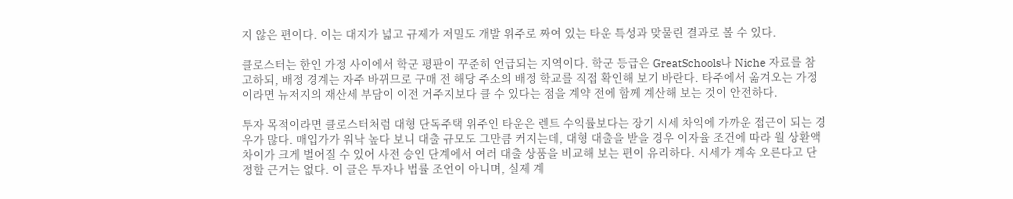지 않은 편이다. 이는 대지가 넓고 규제가 저밀도 개발 위주로 짜여 있는 타운 특성과 맞물린 결과로 볼 수 있다.

클로스터는 한인 가정 사이에서 학군 평판이 꾸준히 언급되는 지역이다. 학군 등급은 GreatSchools나 Niche 자료를 참고하되, 배정 경계는 자주 바뀌므로 구매 전 해당 주소의 배정 학교를 직접 확인해 보기 바란다. 타주에서 옮겨오는 가정이라면 뉴저지의 재산세 부담이 이전 거주지보다 클 수 있다는 점을 계약 전에 함께 계산해 보는 것이 안전하다.

투자 목적이라면 클로스터처럼 대형 단독주택 위주인 타운은 렌트 수익률보다는 장기 시세 차익에 가까운 접근이 되는 경우가 많다. 매입가가 워낙 높다 보니 대출 규모도 그만큼 커지는데, 대형 대출을 받을 경우 이자율 조건에 따라 월 상환액 차이가 크게 벌어질 수 있어 사전 승인 단계에서 여러 대출 상품을 비교해 보는 편이 유리하다. 시세가 계속 오른다고 단정할 근거는 없다. 이 글은 투자나 법률 조언이 아니며, 실제 계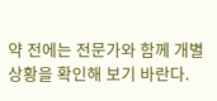약 전에는 전문가와 함께 개별 상황을 확인해 보기 바란다.